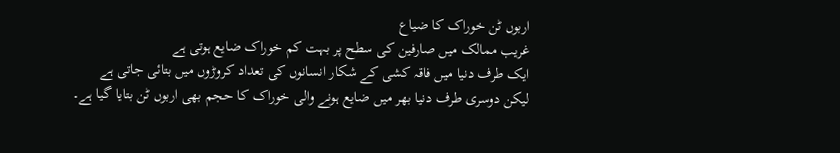اربوں ٹن خوراک کا ضیاع
غریب ممالک میں صارفین کی سطح پر بہت کم خوراک ضایع ہوتی ہے
ایک طرف دنیا میں فاقہ کشی کے شکار انسانوں کی تعداد کروڑوں میں بتائی جاتی ہے لیکن دوسری طرف دنیا بھر میں ضایع ہونے والی خوراک کا حجم بھی اربوں ٹن بتایا گیا ہے۔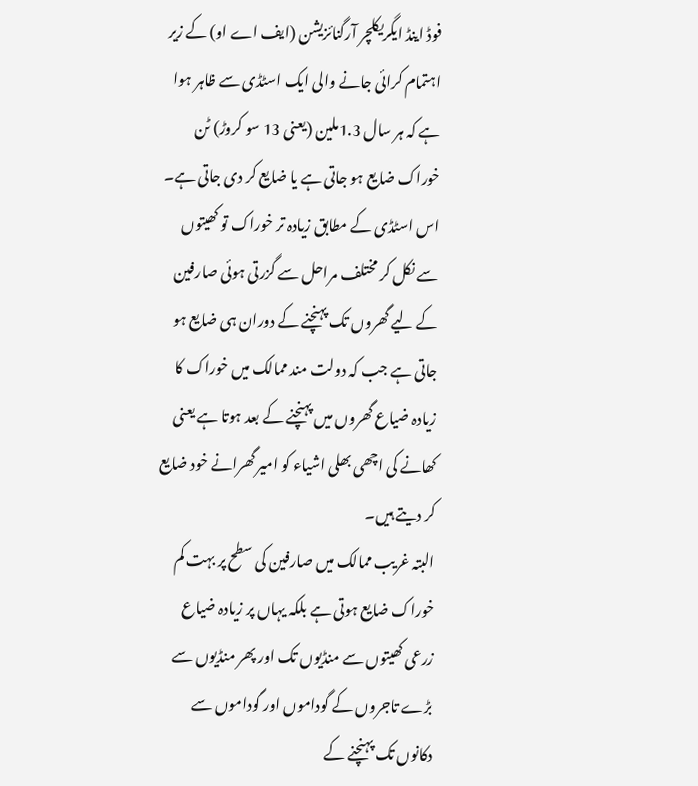فوڈ اینڈ ایگریکلچر آرگنائزیشن (ایف اے او) کے زیر اہتمام کرائی جانے والی ایک اسٹڈی سے ظاہر ہوا ہے کہ ہر سال 1.3ملین (یعنی 13 سو کروڑ) ٹن خوراک ضایع ہو جاتی ہے یا ضایع کر دی جاتی ہے۔ اس اسٹڈی کے مطابق زیادہ تر خوراک تو کھیتوں سے نکل کر مختلف مراحل سے گزرتی ہوئی صارفین کے لیے گھروں تک پہنچنے کے دوران ہی ضایع ہو جاتی ہے جب کہ دولت مند ممالک میں خوراک کا زیادہ ضیاع گھروں میں پہنچنے کے بعد ہوتا ہے یعنی کھانے کی اچھی بھلی اشیاء کو امیر گھرانے خود ضایع کر دیتے ہیں۔
البتہ غریب ممالک میں صارفین کی سطح پر بہت کم خوراک ضایع ہوتی ہے بلکہ یہاں پر زیادہ ضیاع زرعی کھیتوں سے منڈیوں تک اور پھر منڈیوں سے بڑے تاجروں کے گوداموں اور گوداموں سے دکانوں تک پہنچنے کے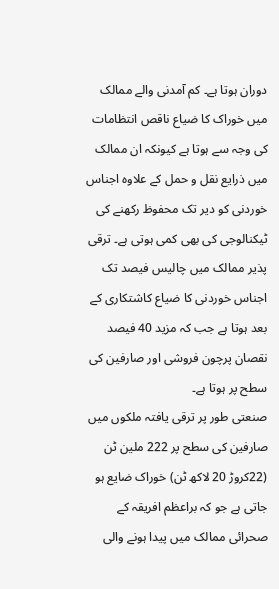دوران ہوتا ہے۔ کم آمدنی والے ممالک میں خوراک کا ضیاع ناقص انتظامات کی وجہ سے ہوتا ہے کیونکہ ان ممالک میں ذرایع نقل و حمل کے علاوہ اجناس خوردنی کو دیر تک محفوظ رکھنے کی ٹیکنالوجی کی بھی کمی ہوتی ہے۔ ترقی پذیر ممالک میں چالیس فیصد تک اجناس خوردنی کا ضیاع کاشتکاری کے بعد ہوتا ہے جب کہ مزید 40 فیصد نقصان پرچون فروشی اور صارفین کی سطح پر ہوتا ہے۔
صنعتی طور پر ترقی یافتہ ملکوں میں صارفین کی سطح پر 222 ملین ٹن (22کروڑ 20 لاکھ ٹن) خوراک ضایع ہو جاتی ہے جو کہ براعظم افریقہ کے صحرائی ممالک میں پیدا ہونے والی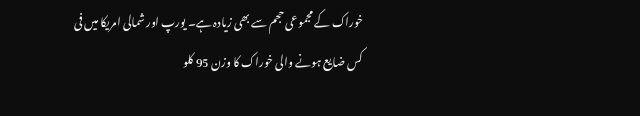خوراک کے مجموعی حجم سے بھی زیادہ ہے۔ یورپ اور شمالی امریکا میں فی کس ضایع ہونے والی خوراک کا وزن 95 کلو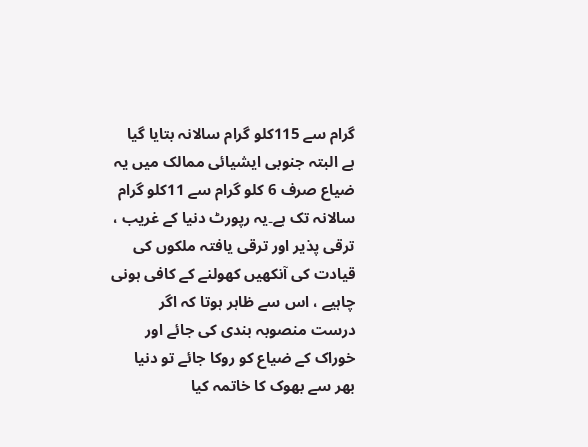گرام سے 115کلو گرام سالانہ بتایا گیا ہے البتہ جنوبی ایشیائی ممالک میں یہ ضیاع صرف 6 کلو گرام سے 11کلو گرام سالانہ تک ہے۔یہ رپورٹ دنیا کے غریب ، ترقی پذیر اور ترقی یافتہ ملکوں کی قیادت کی آنکھیں کھولنے کے کافی ہونی چاہیے ، اس سے ظاہر ہوتا کہ اگر درست منصوبہ بندی کی جائے اور خوراک کے ضیاع کو روکا جائے تو دنیا بھر سے بھوک کا خاتمہ کیا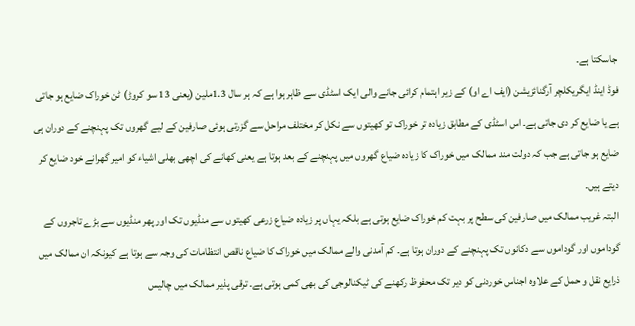جاسکتا ہے۔
فوڈ اینڈ ایگریکلچر آرگنائزیشن (ایف اے او) کے زیر اہتمام کرائی جانے والی ایک اسٹڈی سے ظاہر ہوا ہے کہ ہر سال 1.3ملین (یعنی 13 سو کروڑ) ٹن خوراک ضایع ہو جاتی ہے یا ضایع کر دی جاتی ہے۔ اس اسٹڈی کے مطابق زیادہ تر خوراک تو کھیتوں سے نکل کر مختلف مراحل سے گزرتی ہوئی صارفین کے لیے گھروں تک پہنچنے کے دوران ہی ضایع ہو جاتی ہے جب کہ دولت مند ممالک میں خوراک کا زیادہ ضیاع گھروں میں پہنچنے کے بعد ہوتا ہے یعنی کھانے کی اچھی بھلی اشیاء کو امیر گھرانے خود ضایع کر دیتے ہیں۔
البتہ غریب ممالک میں صارفین کی سطح پر بہت کم خوراک ضایع ہوتی ہے بلکہ یہاں پر زیادہ ضیاع زرعی کھیتوں سے منڈیوں تک اور پھر منڈیوں سے بڑے تاجروں کے گوداموں اور گوداموں سے دکانوں تک پہنچنے کے دوران ہوتا ہے۔ کم آمدنی والے ممالک میں خوراک کا ضیاع ناقص انتظامات کی وجہ سے ہوتا ہے کیونکہ ان ممالک میں ذرایع نقل و حمل کے علاوہ اجناس خوردنی کو دیر تک محفوظ رکھنے کی ٹیکنالوجی کی بھی کمی ہوتی ہے۔ ترقی پذیر ممالک میں چالیس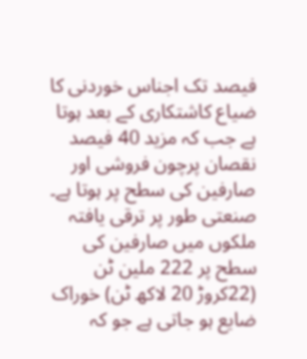فیصد تک اجناس خوردنی کا ضیاع کاشتکاری کے بعد ہوتا ہے جب کہ مزید 40 فیصد نقصان پرچون فروشی اور صارفین کی سطح پر ہوتا ہے۔
صنعتی طور پر ترقی یافتہ ملکوں میں صارفین کی سطح پر 222 ملین ٹن (22کروڑ 20 لاکھ ٹن) خوراک ضایع ہو جاتی ہے جو کہ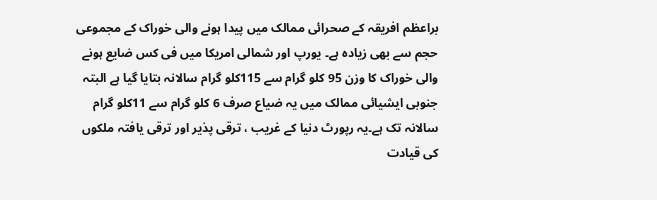براعظم افریقہ کے صحرائی ممالک میں پیدا ہونے والی خوراک کے مجموعی حجم سے بھی زیادہ ہے۔ یورپ اور شمالی امریکا میں فی کس ضایع ہونے والی خوراک کا وزن 95 کلو گرام سے 115کلو گرام سالانہ بتایا گیا ہے البتہ جنوبی ایشیائی ممالک میں یہ ضیاع صرف 6 کلو گرام سے 11کلو گرام سالانہ تک ہے۔یہ رپورٹ دنیا کے غریب ، ترقی پذیر اور ترقی یافتہ ملکوں کی قیادت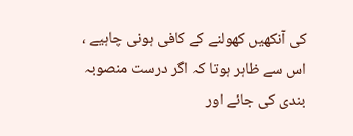کی آنکھیں کھولنے کے کافی ہونی چاہیے ، اس سے ظاہر ہوتا کہ اگر درست منصوبہ بندی کی جائے اور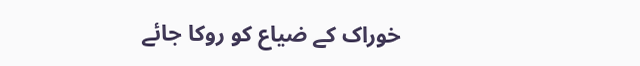خوراک کے ضیاع کو روکا جائے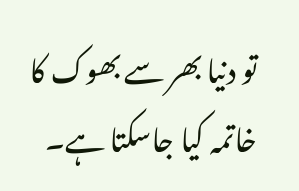تو دنیا بھر سے بھوک کا خاتمہ کیا جاسکتا ہے۔